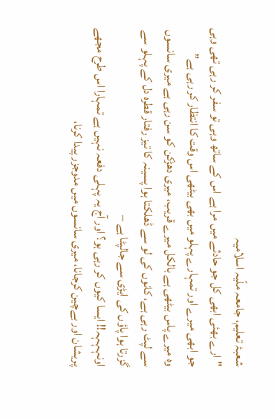شعبۂ تعلیم، جامعہ ملّیہ اسلامیہ
"ارے بھئی ابھی کل جو حادثے میں مرا ہے اس کے ساتھ وہی تو سفر کر رہی تھی وہی جو ابھی میرے اور تمہارے پہلو میں بھی بیٹھی اس وقت کا انتظار کر رہی ہے”
وہ میرے پاس بیٹھی ہے بالکل میرے قریب، میری دھڑکن کو سن رہی ہے میری سانسوں سے لپٹ رہی ہے، کانوں کی لو سے ڈھلکتا ہوا پسینہ کا تیز رفتار قطرہ دل کے پہلو سے گزرتا ہوا پاؤں کی ایڑی سے جالپٹا ہے –
اونہہہہ!! ایسا کیوں کر رہی ہو؟ اور آج یہ پہلی دفعہ نہیں ہے تمہارا اس طرح مجھے پریشان اور بےچین کرجانا، میری سانسوں میں مدوجزر پیدا کرنا،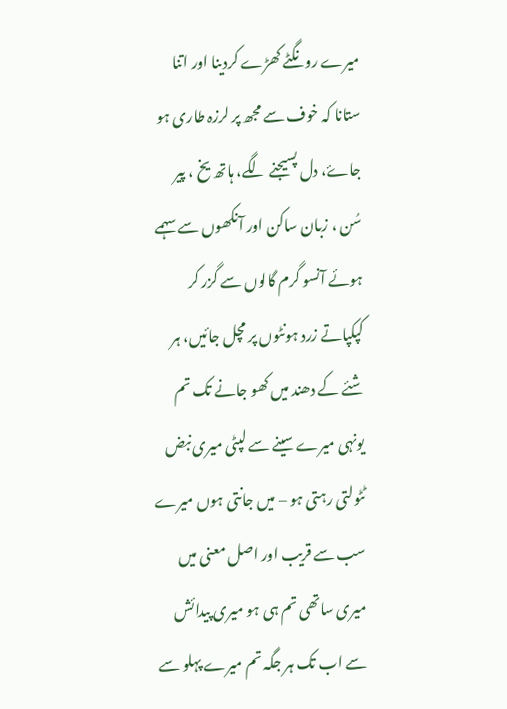میرے رونگٹے کھڑے کردینا اور اتنا ستانا کہ خوف سے مجھ پر لرزہ طاری ہو جاۓ، دل پسیجنے لگے، ہاتھ یخ ، پیر سُن ، زبان ساکن اور آنکھوں سے سہمے ہوئے آنسو گرم گالوں سے گزر کر کپکپاتے زرد ہونٹوں پر مچل جائیں، ہر شئے کے دھند میں کھو جانے تک تم یونہی میرے سینے سے لپٹی میری نبض ٹٹولتی رہتی ہو – میں جانتی ہوں میرے سب سے قریب اور اصل معنی میں میری ساتھی تم ہی ہو میری پیدائش سے اب تک ہر جگہ تم میرے پہلو سے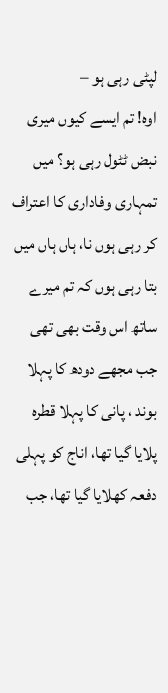لپٹی رہی ہو –
اوہ! تم ایسے کیوں میری نبض ٹٹول رہی ہو؟ میں تمہاری وفاداری کا اعتراف کر رہی ہوں نا، ہاں ہاں میں بتا رہی ہوں کہ تم میرے ساتھ اس وقت بھی تھی جب مجھے دودھ کا پہلا بوند ، پانی کا پہلا قطرہ پلایا گیا تھا، اناج کو پہلی دفعہ کھلایا گیا تھا، جب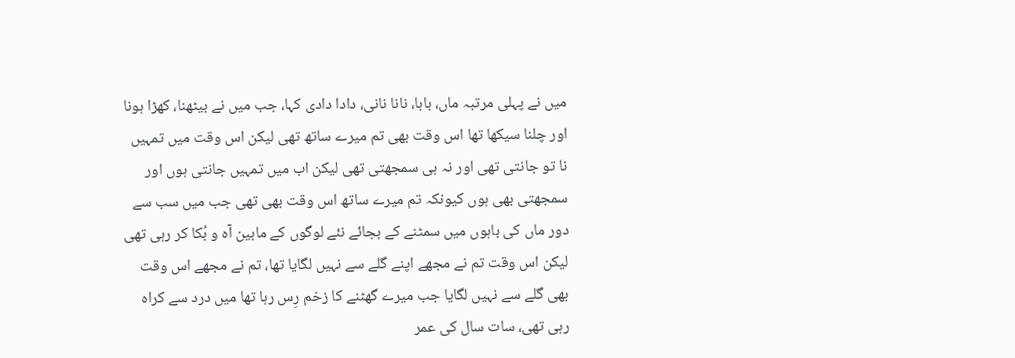میں نے پہلی مرتبہ ماں، بابا، نانا نانی، دادا دادی کہا، جب میں نے بیٹھنا، کھڑا ہونا اور چلنا سیکھا تھا اس وقت بھی تم میرے ساتھ تھی لیکن اس وقت میں تمہیں نا تو جانتی تھی اور نہ ہی سمجھتی تھی لیکن اب میں تمہیں جانتی ہوں اور سمجھتی بھی ہوں کیونکہ تم میرے ساتھ اس وقت بھی تھی جب میں سب سے دور ماں کی باہوں میں سمٹنے کے بجائے نئے لوگوں کے مابین آہ و بُکا کر رہی تھی لیکن اس وقت تم نے مجھے اپنے گلے سے نہیں لگایا تھا، تم نے مجھے اس وقت بھی گلے سے نہیں لگایا جب میرے گھٹنے کا زخم رِس رہا تھا میں درد سے کراہ رہی تھی، سات سال کی عمر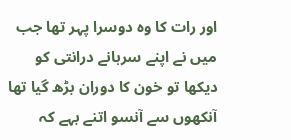اور رات کا وہ دوسرا پہر تھا جب میں نے اپنے سرہانے درانتی کو دیکھا تو خون کا دوران بڑھ گیا تھا آنکھوں سے آنسو اتنے بہے کہ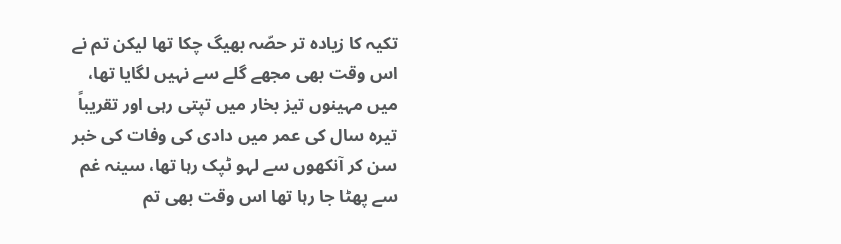تکیہ کا زیادہ تر حصّہ بھیگ چکا تھا لیکن تم نے اس وقت بھی مجھے گلے سے نہیں لگایا تھا، میں مہینوں تیز بخار میں تپتی رہی اور تقریباً تیرہ سال کی عمر میں دادی کی وفات کی خبر سن کر آنکھوں سے لہو ٹپک رہا تھا، سینہ غم سے پھٹا جا رہا تھا اس وقت بھی تم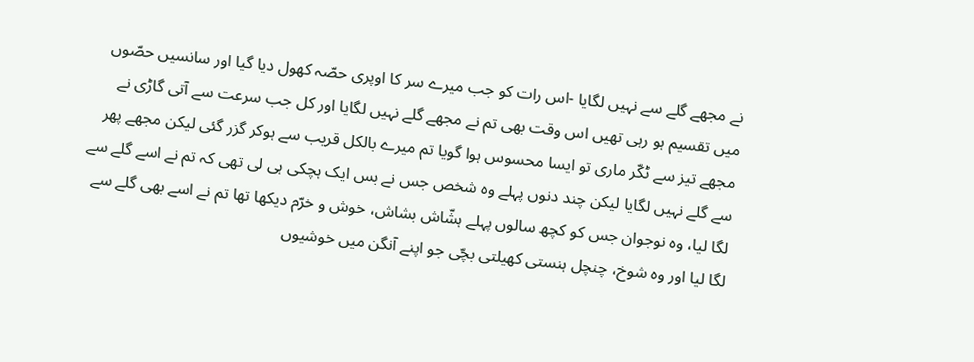نے مجھے گلے سے نہیں لگایا -اس رات کو جب میرے سر کا اوپری حصّہ کھول دیا گیا اور سانسیں حصّوں میں تقسیم ہو رہی تھیں اس وقت بھی تم نے مجھے گلے نہیں لگایا اور کل جب سرعت سے آتی گاڑی نے مجھے تیز سے ٹکّر ماری تو ایسا محسوس ہوا گویا تم میرے بالکل قریب سے ہوکر گزر گئی لیکن مجھے پھر سے گلے نہیں لگایا لیکن چند دنوں پہلے وہ شخص جس نے بس ایک ہچکی ہی لی تھی کہ تم نے اسے گلے سے لگا لیا، وہ نوجوان جس کو کچھ سالوں پہلے ہشّاش بشاش، خوش و خرّم دیکھا تھا تم نے اسے بھی گلے سے لگا لیا اور وہ شوخ، چنچل ہنستی کھیلتی بچّی جو اپنے آنگن میں خوشیوں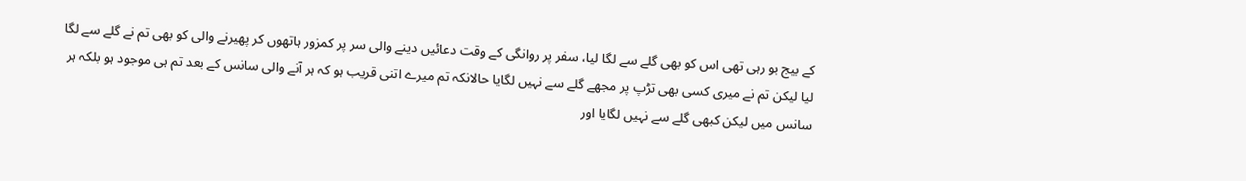کے بیج بو رہی تھی اس کو بھی گلے سے لگا لیا، سفر پر روانگی کے وقت دعائیں دینے والی سر پر کمزور ہاتھوں کر پھیرنے والی کو بھی تم نے گلے سے لگا لیا لیکن تم نے میری کسی بھی تڑپ پر مجھے گلے سے نہیں لگایا حالانکہ تم میرے اتنی قریب ہو کہ ہر آنے والی سانس کے بعد تم ہی موجود ہو بلکہ ہر سانس میں لیکن کبھی گلے سے نہیں لگایا اور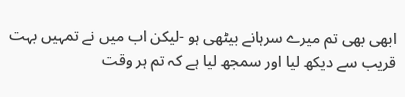ابھی بھی تم میرے سرہانے بیٹھی ہو -لیکن اب میں نے تمہیں بہت قریب سے دیکھ لیا اور سمجھ لیا ہے کہ تم ہر وقت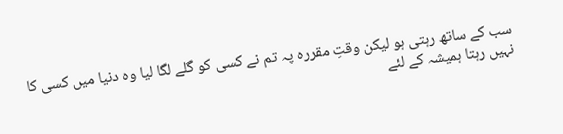سب کے ساتھ رہتی ہو لیکن وقتِ مقررہ پہ تم نے کسی کو گلے لگا لیا وہ دنیا میں کسی کا نہیں رہتا ہمیشہ کے لئے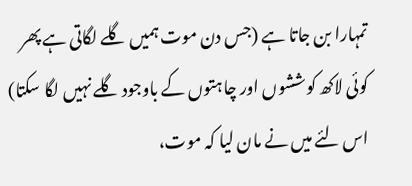تمہارا بن جاتا ہے (جس دن موت ہمیں گلے لگاتی ہے پھر کوئی لاکھ کوششوں اور چاہتوں کے باوجود گلے نہیں لگا سکتا) اس لئے میں نے مان لیا کہ موت،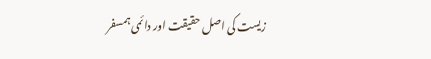زیست کی اصل حقیقت اور دائمی ہمسفر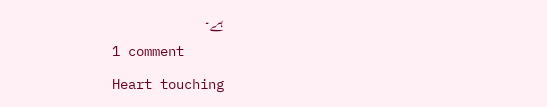ہے۔
1 comment
Heart touching